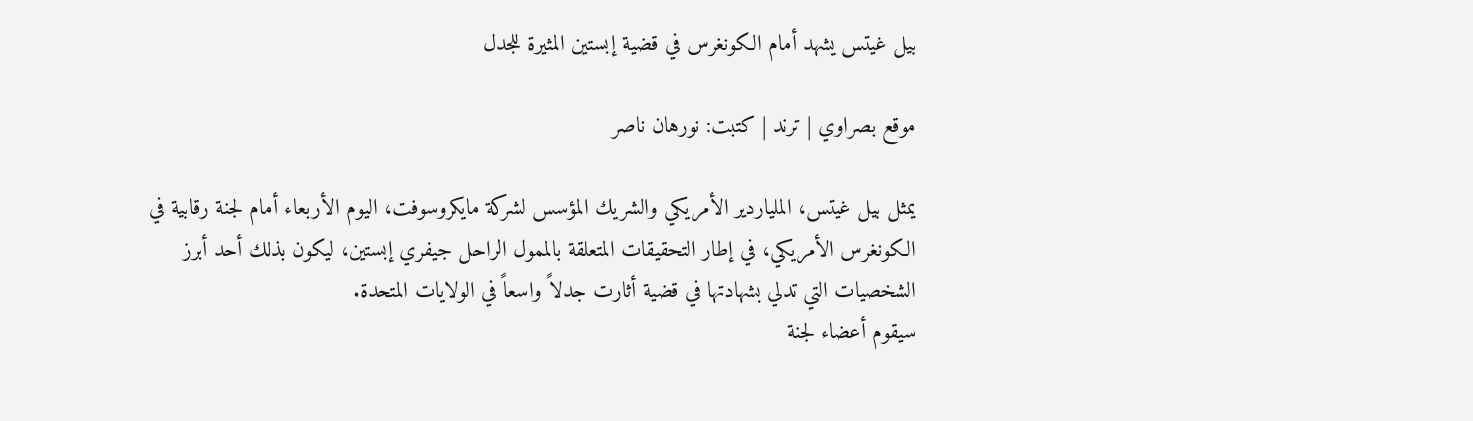بيل غيتس يشهد أمام الكونغرس في قضية إبستين المثيرة للجدل

موقع بصراوي | ترند | كتبت: نورهان ناصر

يمثل بيل غيتس، الملياردير الأمريكي والشريك المؤسس لشركة مايكروسوفت، اليوم الأربعاء أمام لجنة رقابية في الكونغرس الأمريكي، في إطار التحقيقات المتعلقة بالممول الراحل جيفري إبستين، ليكون بذلك أحد أبرز الشخصيات التي تدلي بشهادتها في قضية أثارت جدلاً واسعاً في الولايات المتحدة.
سيقوم أعضاء لجنة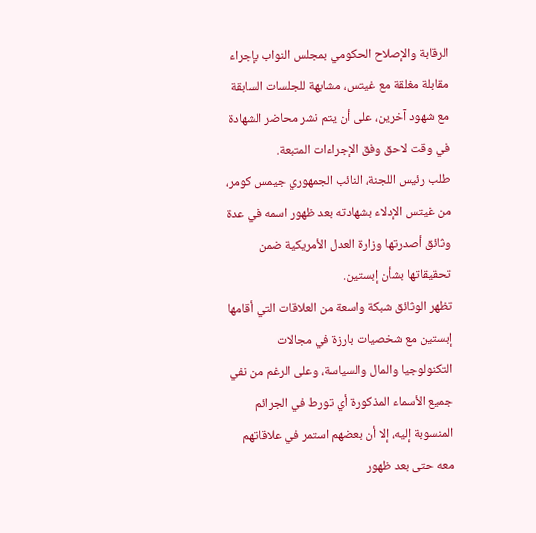الرقابة والإصلاح الحكومي بمجلس النواب بإجراء مقابلة مغلقة مع غيتس، مشابهة للجلسات السابقة مع شهود آخرين، على أن يتم نشر محاضر الشهادة في وقت لاحق وفق الإجراءات المتبعة.
طلب رئيس اللجنة، النائب الجمهوري جيمس كومر، من غيتس الإدلاء بشهادته بعد ظهور اسمه في عدة وثائق أصدرتها وزارة العدل الأمريكية ضمن تحقيقاتها بشأن إبستين.
تظهر الوثائق شبكة واسعة من العلاقات التي أقامها إبستين مع شخصيات بارزة في مجالات التكنولوجيا والمال والسياسة، وعلى الرغم من نفي جميع الأسماء المذكورة أي تورط في الجرائم المنسوبة إليه، إلا أن بعضهم استمر في علاقاتهم معه حتى بعد ظهور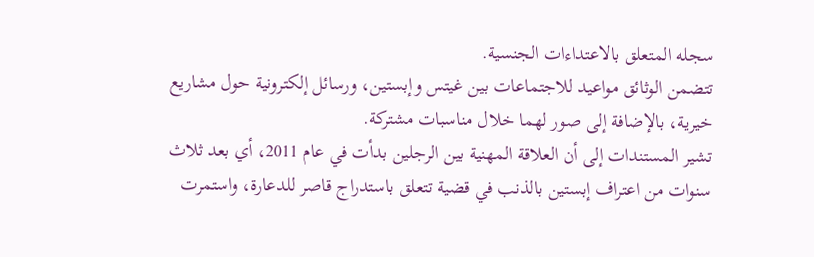سجله المتعلق بالاعتداءات الجنسية.
تتضمن الوثائق مواعيد للاجتماعات بين غيتس وإبستين، ورسائل إلكترونية حول مشاريع خيرية، بالإضافة إلى صور لهما خلال مناسبات مشتركة.
تشير المستندات إلى أن العلاقة المهنية بين الرجلين بدأت في عام 2011، أي بعد ثلاث سنوات من اعتراف إبستين بالذنب في قضية تتعلق باستدراج قاصر للدعارة، واستمرت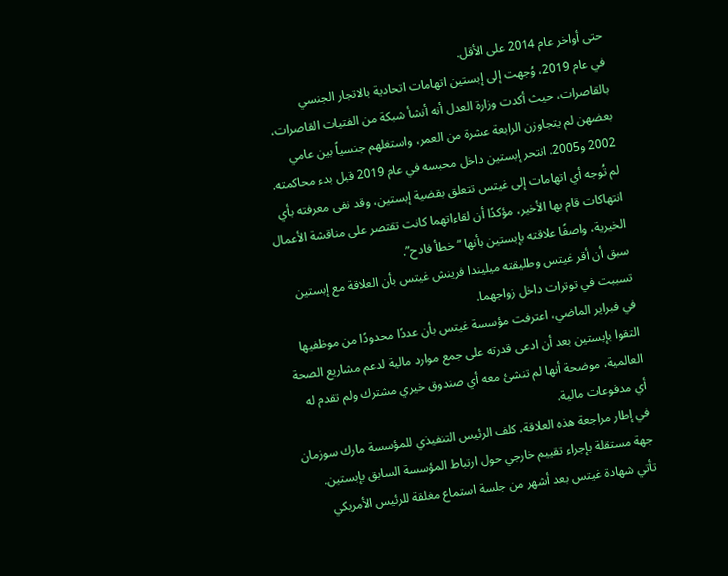حتى أواخر عام 2014 على الأقل.
في عام 2019، وُجهت إلى إبستين اتهامات اتحادية بالاتجار الجنسي بالقاصرات، حيث أكدت وزارة العدل أنه أنشأ شبكة من الفتيات القاصرات، بعضهن لم يتجاوزن الرابعة عشرة من العمر، واستغلهم جنسياً بين عامي 2002 و2005. انتحر إبستين داخل محبسه في عام 2019 قبل بدء محاكمته.
لم تُوجه أي اتهامات إلى غيتس تتعلق بقضية إبستين، وقد نفى معرفته بأي انتهاكات قام بها الأخير، مؤكدًا أن لقاءاتهما كانت تقتصر على مناقشة الأعمال الخيرية، واصفًا علاقته بإبستين بأنها “خطأ فادح”.
سبق أن أقر غيتس وطليقته ميليندا فرينش غيتس بأن العلاقة مع إبستين تسببت في توترات داخل زواجهما.
في فبراير الماضي، اعترفت مؤسسة غيتس بأن عددًا محدودًا من موظفيها التقوا بإبستين بعد أن ادعى قدرته على جمع موارد مالية لدعم مشاريع الصحة العالمية، موضحة أنها لم تنشئ معه أي صندوق خيري مشترك ولم تقدم له أي مدفوعات مالية.
في إطار مراجعة هذه العلاقة، كلف الرئيس التنفيذي للمؤسسة مارك سوزمان جهة مستقلة بإجراء تقييم خارجي حول ارتباط المؤسسة السابق بإبستين.
تأتي شهادة غيتس بعد أشهر من جلسة استماع مغلقة للرئيس الأمريكي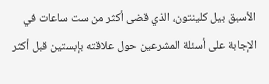الأسبق بيل كلينتون، الذي قضى أكثر من ست ساعات في الإجابة على أسئلة المشرعين حول علاقته بإبستين قبل أكثر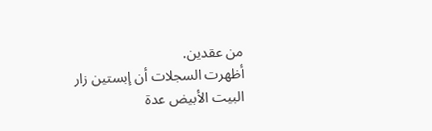من عقدين.
أظهرت السجلات أن إبستين زار البيت الأبيض عدة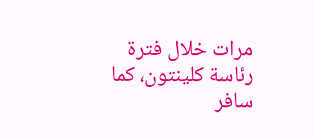مرات خلال فترة رئاسة كلينتون، كما سافر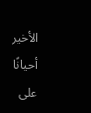الأخير أحيانًا على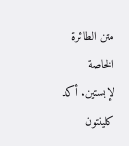متن الطائرة الخاصة لإبستين. أكد كلينتون